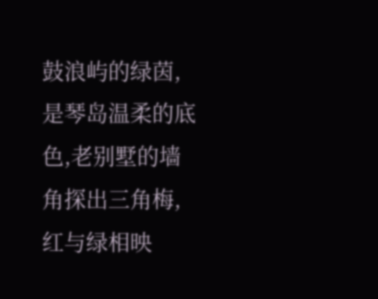鼓浪屿的绿茵,是琴岛温柔的底色,老别墅的墙角探出三角梅,红与绿相映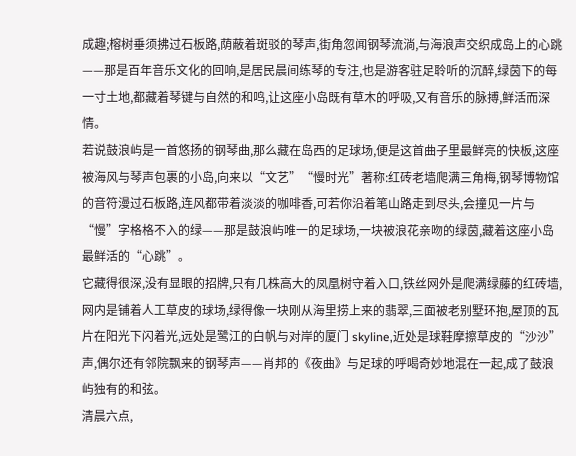成趣;榕树垂须拂过石板路,荫蔽着斑驳的琴声,街角忽闻钢琴流淌,与海浪声交织成岛上的心跳——那是百年音乐文化的回响,是居民晨间练琴的专注,也是游客驻足聆听的沉醉,绿茵下的每一寸土地,都藏着琴键与自然的和鸣,让这座小岛既有草木的呼吸,又有音乐的脉搏,鲜活而深情。
若说鼓浪屿是一首悠扬的钢琴曲,那么藏在岛西的足球场,便是这首曲子里最鲜亮的快板,这座被海风与琴声包裹的小岛,向来以“文艺”“慢时光”著称:红砖老墙爬满三角梅,钢琴博物馆的音符漫过石板路,连风都带着淡淡的咖啡香,可若你沿着笔山路走到尽头,会撞见一片与“慢”字格格不入的绿——那是鼓浪屿唯一的足球场,一块被浪花亲吻的绿茵,藏着这座小岛最鲜活的“心跳”。
它藏得很深,没有显眼的招牌,只有几株高大的凤凰树守着入口,铁丝网外是爬满绿藤的红砖墙,网内是铺着人工草皮的球场,绿得像一块刚从海里捞上来的翡翠,三面被老别墅环抱,屋顶的瓦片在阳光下闪着光,远处是鹭江的白帆与对岸的厦门 skyline,近处是球鞋摩擦草皮的“沙沙”声,偶尔还有邻院飘来的钢琴声——肖邦的《夜曲》与足球的呼喝奇妙地混在一起,成了鼓浪屿独有的和弦。
清晨六点,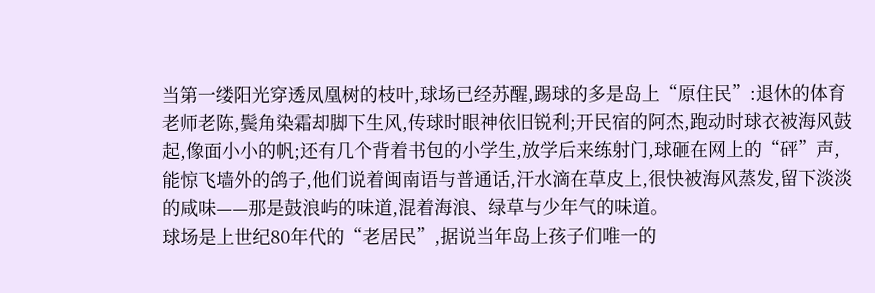当第一缕阳光穿透凤凰树的枝叶,球场已经苏醒,踢球的多是岛上“原住民”:退休的体育老师老陈,鬓角染霜却脚下生风,传球时眼神依旧锐利;开民宿的阿杰,跑动时球衣被海风鼓起,像面小小的帆;还有几个背着书包的小学生,放学后来练射门,球砸在网上的“砰”声,能惊飞墙外的鸽子,他们说着闽南语与普通话,汗水滴在草皮上,很快被海风蒸发,留下淡淡的咸味——那是鼓浪屿的味道,混着海浪、绿草与少年气的味道。
球场是上世纪80年代的“老居民”,据说当年岛上孩子们唯一的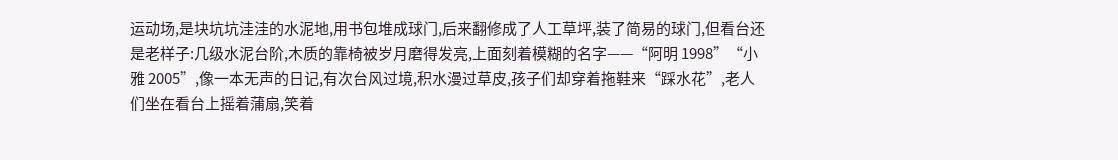运动场,是块坑坑洼洼的水泥地,用书包堆成球门,后来翻修成了人工草坪,装了简易的球门,但看台还是老样子:几级水泥台阶,木质的靠椅被岁月磨得发亮,上面刻着模糊的名字——“阿明 1998”“小雅 2005”,像一本无声的日记,有次台风过境,积水漫过草皮,孩子们却穿着拖鞋来“踩水花”,老人们坐在看台上摇着蒲扇,笑着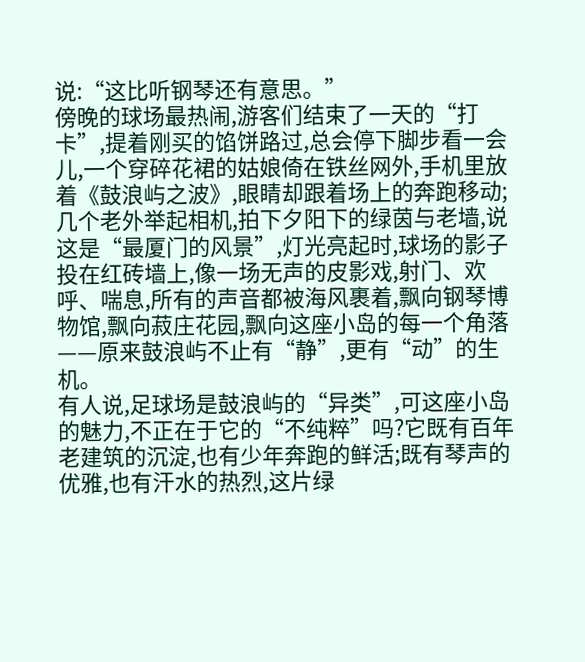说:“这比听钢琴还有意思。”
傍晚的球场最热闹,游客们结束了一天的“打卡”,提着刚买的馅饼路过,总会停下脚步看一会儿,一个穿碎花裙的姑娘倚在铁丝网外,手机里放着《鼓浪屿之波》,眼睛却跟着场上的奔跑移动;几个老外举起相机,拍下夕阳下的绿茵与老墙,说这是“最厦门的风景”,灯光亮起时,球场的影子投在红砖墙上,像一场无声的皮影戏,射门、欢呼、喘息,所有的声音都被海风裹着,飘向钢琴博物馆,飘向菽庄花园,飘向这座小岛的每一个角落——原来鼓浪屿不止有“静”,更有“动”的生机。
有人说,足球场是鼓浪屿的“异类”,可这座小岛的魅力,不正在于它的“不纯粹”吗?它既有百年老建筑的沉淀,也有少年奔跑的鲜活;既有琴声的优雅,也有汗水的热烈,这片绿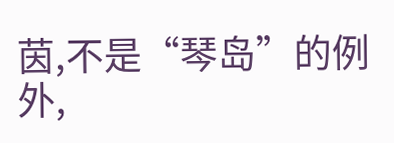茵,不是“琴岛”的例外,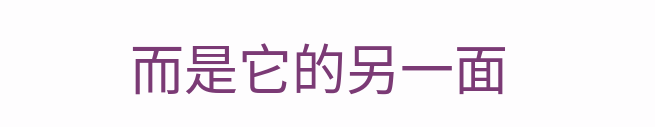而是它的另一面